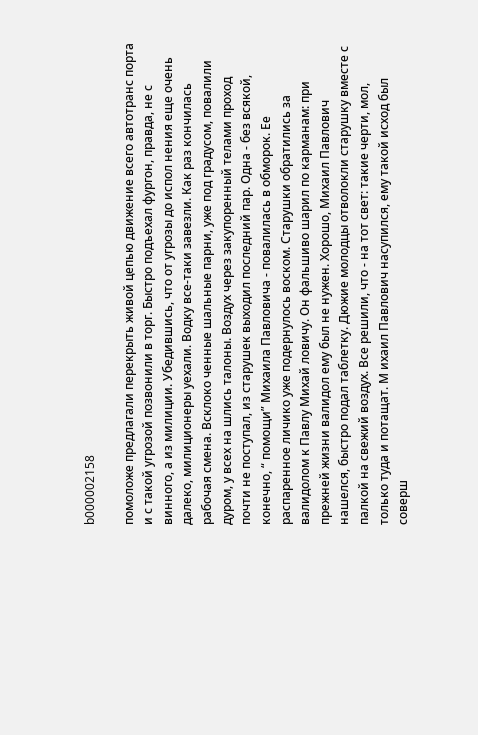b000002158

помоложе предлагали перекрыть живой цепью движение всего автотранс порта и с такой угрозой позвонили в торг. Быстро подъехал фургон, правда, не с винного, а из милиции. Убедившись, что от угрозы до испол нения еще очень далеко, милиционеры уехали. Водку все-таки завезли. Как раз кончилась рабочая смена. Всклоко ченные шальные парни, уже под градусом, повалили дуром, у всех на шлись талоны. Воздух через закупоренный телами проход почти не поступал, из старушек выходил последний пар. Одна - без всякой, конечно, “ помощи” Михаила Павловича - повалилась в обморок. Ее распаренное личико уже подернулось воском. Старушки обратились за валидолом к Павлу Михай ловичу. Он фальшиво шарил по карманам: при прежней жизни валидол ему был не нужен. Хорошо, Михаил Павлович нашелся, быстро подал таблетку. Дюжие молодцы отволокли старушку вместе с палкой на свежий воздух. Все решили, что - на тот свет: такие черти, мол, только туда и потащат. М ихаил Павлович насупился, ему такой исход был соверш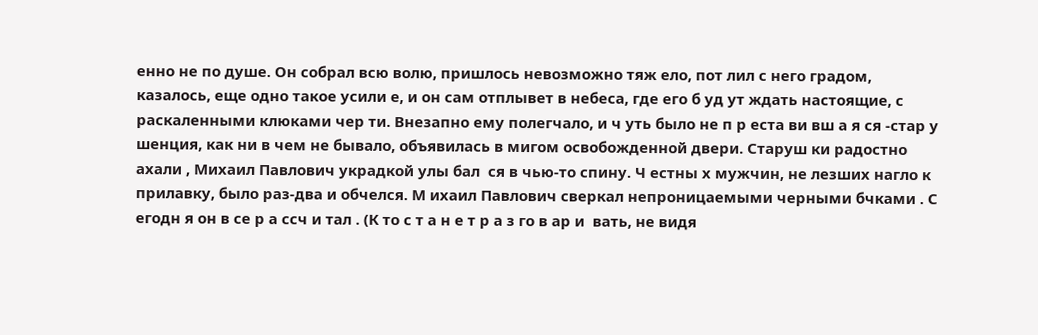енно не по душе. Он собрал всю волю, пришлось невозможно тяж ело, пот лил с него градом, казалось, еще одно такое усили е, и он сам отплывет в небеса, где его б уд ут ждать настоящие, с раскаленными клюками чер ти. Внезапно ему полегчало, и ч уть было не п р еста ви вш а я ся -стар у  шенция, как ни в чем не бывало, объявилась в мигом освобожденной двери. Старуш ки радостно ахали , Михаил Павлович украдкой улы бал  ся в чью-то спину. Ч естны х мужчин, не лезших нагло к прилавку, было раз-два и обчелся. М ихаил Павлович сверкал непроницаемыми черными бчками . С егодн я он в се р а ссч и тал . (К то с т а н е т р а з го в ар и  вать, не видя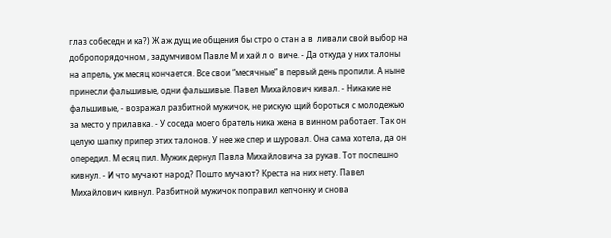глаз собеседн и ка?) Ж аж дущ ие общения бы стро о стан а в  ливали свой выбор на добропорядочном , задумчивом Павле М и хай л о  виче. - Да откуда у них талоны на апрель, уж месяц кончается. Все свои “месячные” в первый день пропили. А ныне принесли фальшивые, одни фальшивые. Павел Михайлович кивал. - Никакие не фальшивые, - возражал разбитной мужичок, не рискую щий бороться с молодежью за место у прилавка. - У соседа моего братель ника жена в винном работает. Так он целую шапку припер этих талонов. У нее же спер и шуровал. Она сама хотела, да он опередил. М есяц пил. Мужик дернул Павла Михайловича за рукав. Тот поспешно кивнул. - И что мучают народ? Пошто мучают? Креста на них нету. Павел Михайлович кивнул. Разбитной мужичок поправил кепчонку и снова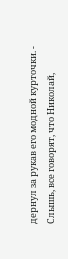дернул за рукав его модной курточки. - Слышь, все говорят, что Николай,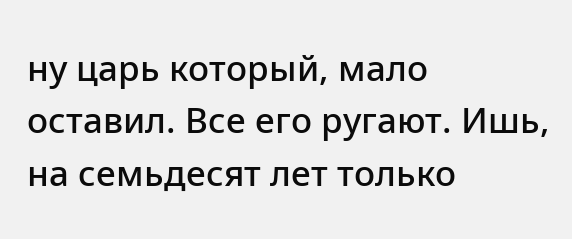ну царь который, мало оставил. Все его ругают. Ишь, на семьдесят лет только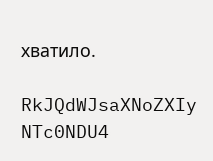хватило.

RkJQdWJsaXNoZXIy NTc0NDU4